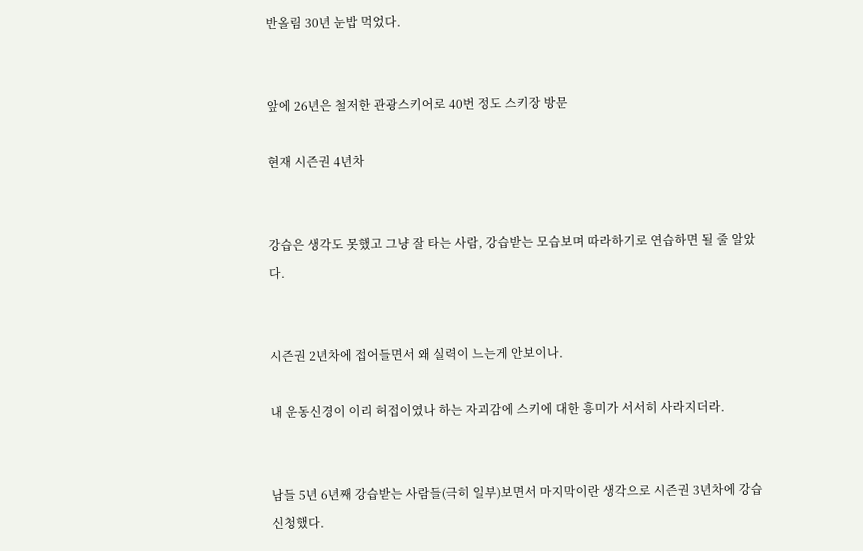반올림 30년 눈밥 먹었다.


앞에 26년은 철저한 관광스키어로 40번 정도 스키장 방문

현재 시즌권 4년차


강습은 생각도 못했고 그냥 잘 타는 사람, 강습받는 모습보며 따라하기로 연습하면 될 줄 알았다.


시즌권 2년차에 접어들면서 왜 실력이 느는게 안보이나.

내 운동신경이 이리 허접이였나 하는 자괴감에 스키에 대한 흥미가 서서히 사라지더라.


남들 5년 6년째 강습받는 사람들(극히 일부)보면서 마지막이란 생각으로 시즌권 3년차에 강습 신청했다.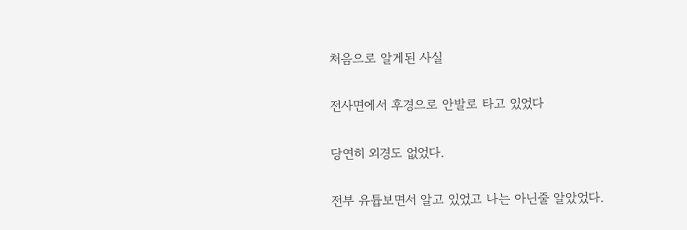처음으로 알게된 사실

전사면에서 후경으로 안발로 타고 있었다

당연히 외경도 없었다.

전부 유튭보면서 알고 있었고 나는 아닌줄 알았었다.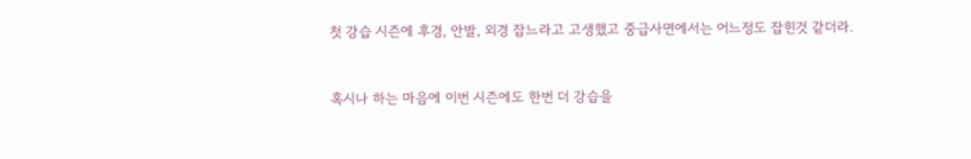첫 강습 시즌에 후경, 안발, 외경 잡느라고 고생했고 중급사면에서는 어느정도 잡힌것 같더라.


혹시나 하는 마음에 이번 시즌에도 한번 더 강습을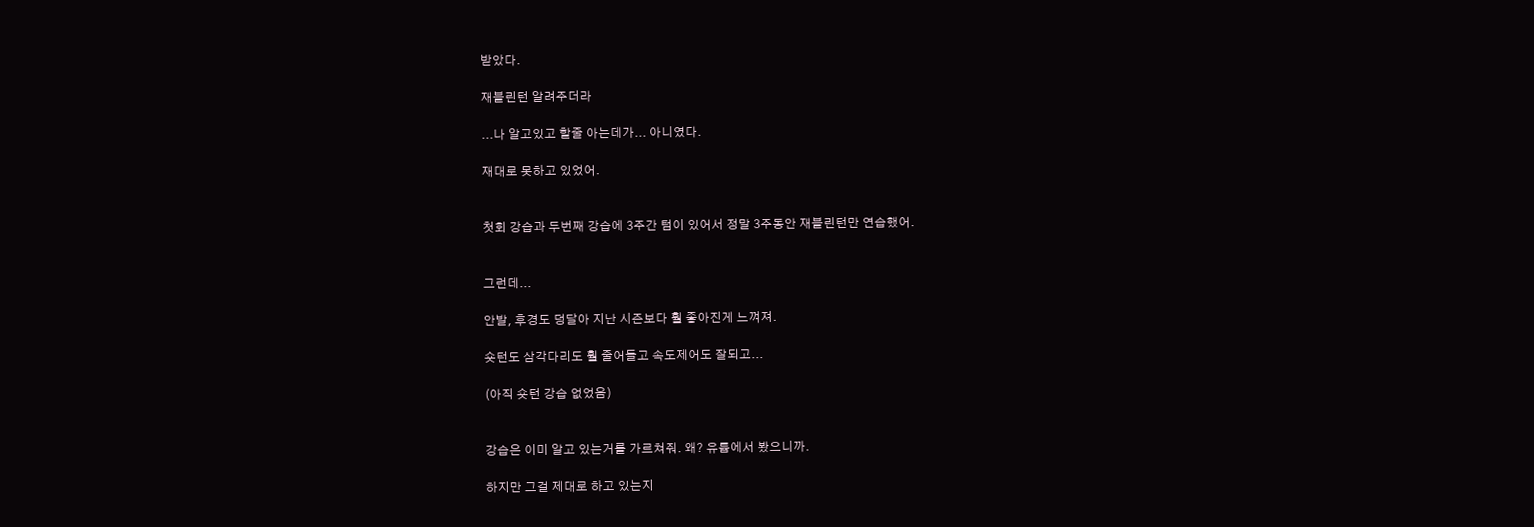받았다.

재블린턴 알려주더라

...나 알고있고 할줄 아는데가... 아니였다.

재대로 못하고 있었어.


첫회 강습과 두번째 강습에 3주간 텀이 있어서 정말 3주동안 재블린턴만 연습했어.


그런데...

안발, 후경도 덩달아 지난 시즌보다 훨 좋아진게 느껴져.

숏턴도 삼각다리도 훨 줄어들고 속도제어도 잘되고...

(아직 숏턴 강습 없었음)


강습은 이미 알고 있는거를 가르쳐줘. 왜? 유튭에서 봤으니까.

하지만 그걸 제대로 하고 있는지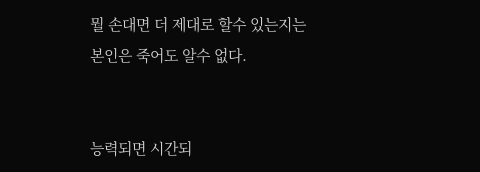뭘 손대면 더 제대로 할수 있는지는 본인은 죽어도 알수 없다.


능력되면 시간되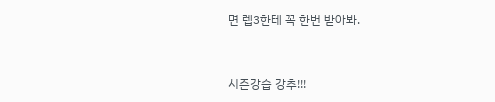면 렙3한테 꼭 한번 받아봐.


시즌강습 강추!!!